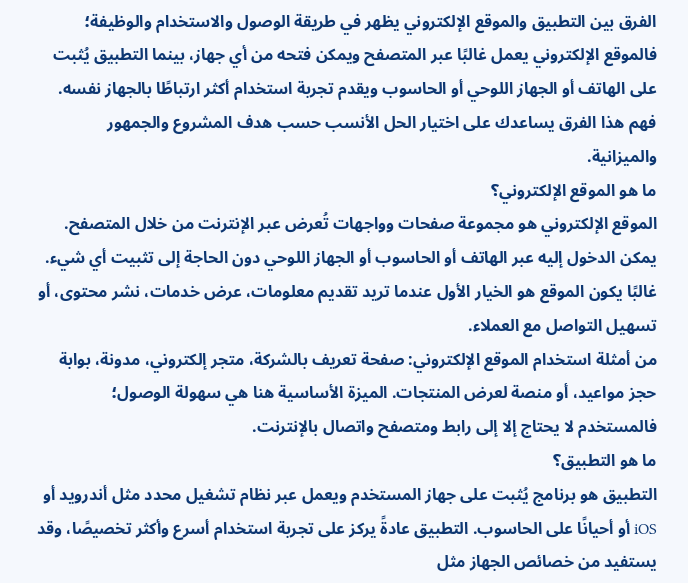الفرق بين التطبيق والموقع الإلكتروني يظهر في طريقة الوصول والاستخدام والوظيفة؛ فالموقع الإلكتروني يعمل غالبًا عبر المتصفح ويمكن فتحه من أي جهاز، بينما التطبيق يُثبت على الهاتف أو الجهاز اللوحي أو الحاسوب ويقدم تجربة استخدام أكثر ارتباطًا بالجهاز نفسه. فهم هذا الفرق يساعدك على اختيار الحل الأنسب حسب هدف المشروع والجمهور والميزانية.
ما هو الموقع الإلكتروني؟
الموقع الإلكتروني هو مجموعة صفحات وواجهات تُعرض عبر الإنترنت من خلال المتصفح. يمكن الدخول إليه عبر الهاتف أو الحاسوب أو الجهاز اللوحي دون الحاجة إلى تثبيت أي شيء. غالبًا يكون الموقع هو الخيار الأول عندما تريد تقديم معلومات، عرض خدمات، نشر محتوى، أو تسهيل التواصل مع العملاء.
من أمثلة استخدام الموقع الإلكتروني: صفحة تعريف بالشركة، متجر إلكتروني، مدونة، بوابة حجز مواعيد، أو منصة لعرض المنتجات. الميزة الأساسية هنا هي سهولة الوصول؛ فالمستخدم لا يحتاج إلا إلى رابط ومتصفح واتصال بالإنترنت.
ما هو التطبيق؟
التطبيق هو برنامج يُثبت على جهاز المستخدم ويعمل عبر نظام تشغيل محدد مثل أندرويد أو iOS أو أحيانًا على الحاسوب. التطبيق عادةً يركز على تجربة استخدام أسرع وأكثر تخصيصًا، وقد يستفيد من خصائص الجهاز مثل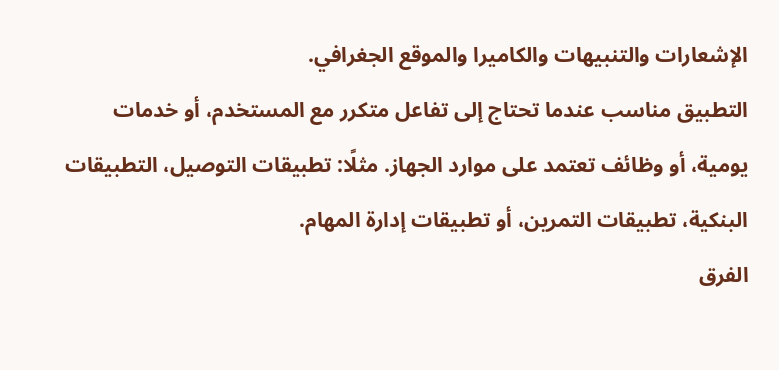الإشعارات والتنبيهات والكاميرا والموقع الجغرافي.
التطبيق مناسب عندما تحتاج إلى تفاعل متكرر مع المستخدم، أو خدمات يومية، أو وظائف تعتمد على موارد الجهاز. مثلًا: تطبيقات التوصيل، التطبيقات البنكية، تطبيقات التمرين، أو تطبيقات إدارة المهام.
الفرق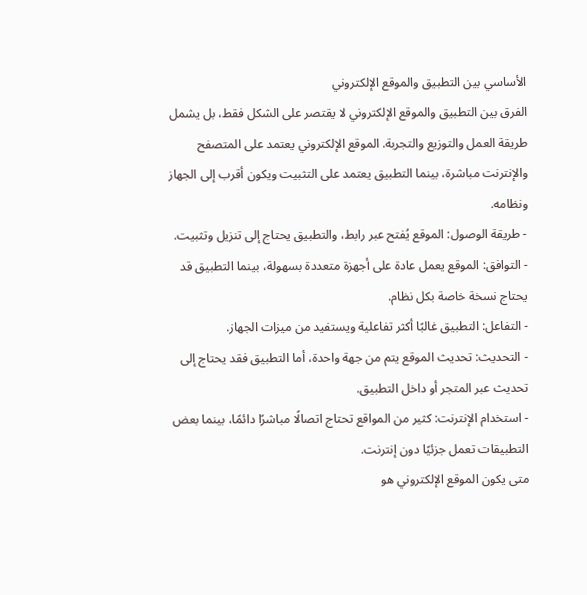الأساسي بين التطبيق والموقع الإلكتروني
الفرق بين التطبيق والموقع الإلكتروني لا يقتصر على الشكل فقط، بل يشمل طريقة العمل والتوزيع والتجربة. الموقع الإلكتروني يعتمد على المتصفح والإنترنت مباشرة، بينما التطبيق يعتمد على التثبيت ويكون أقرب إلى الجهاز ونظامه.
- طريقة الوصول: الموقع يُفتح عبر رابط، والتطبيق يحتاج إلى تنزيل وتثبيت.
- التوافق: الموقع يعمل عادة على أجهزة متعددة بسهولة، بينما التطبيق قد يحتاج نسخة خاصة بكل نظام.
- التفاعل: التطبيق غالبًا أكثر تفاعلية ويستفيد من ميزات الجهاز.
- التحديث: تحديث الموقع يتم من جهة واحدة، أما التطبيق فقد يحتاج إلى تحديث عبر المتجر أو داخل التطبيق.
- استخدام الإنترنت: كثير من المواقع تحتاج اتصالًا مباشرًا دائمًا، بينما بعض التطبيقات تعمل جزئيًا دون إنترنت.
متى يكون الموقع الإلكتروني هو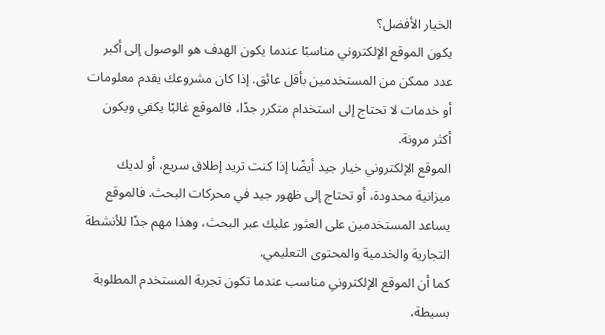الخيار الأفضل؟
يكون الموقع الإلكتروني مناسبًا عندما يكون الهدف هو الوصول إلى أكبر عدد ممكن من المستخدمين بأقل عائق. إذا كان مشروعك يقدم معلومات أو خدمات لا تحتاج إلى استخدام متكرر جدًا، فالموقع غالبًا يكفي ويكون أكثر مرونة.
الموقع الإلكتروني خيار جيد أيضًا إذا كنت تريد إطلاق سريع، أو لديك ميزانية محدودة، أو تحتاج إلى ظهور جيد في محركات البحث. فالموقع يساعد المستخدمين على العثور عليك عبر البحث، وهذا مهم جدًا للأنشطة التجارية والخدمية والمحتوى التعليمي.
كما أن الموقع الإلكتروني مناسب عندما تكون تجربة المستخدم المطلوبة بسيطة،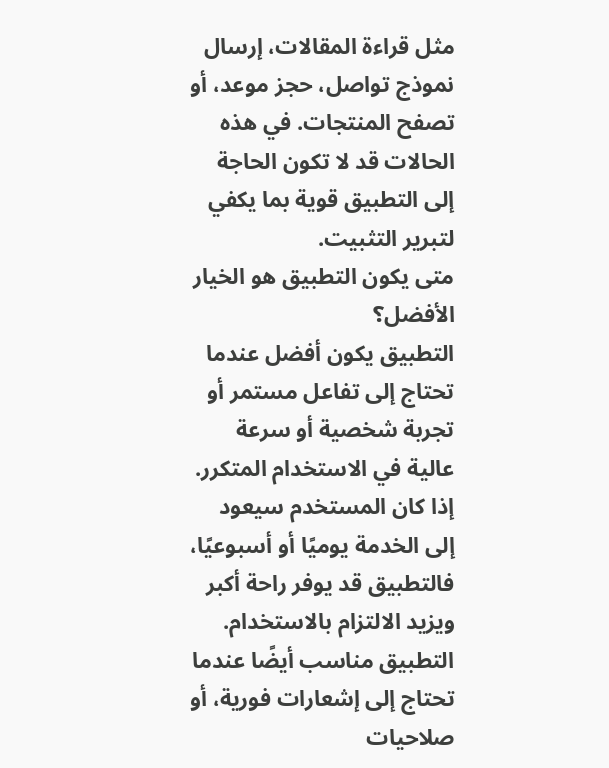مثل قراءة المقالات، إرسال نموذج تواصل، حجز موعد، أو تصفح المنتجات. في هذه الحالات قد لا تكون الحاجة إلى التطبيق قوية بما يكفي لتبرير التثبيت.
متى يكون التطبيق هو الخيار الأفضل؟
التطبيق يكون أفضل عندما تحتاج إلى تفاعل مستمر أو تجربة شخصية أو سرعة عالية في الاستخدام المتكرر. إذا كان المستخدم سيعود إلى الخدمة يوميًا أو أسبوعيًا، فالتطبيق قد يوفر راحة أكبر ويزيد الالتزام بالاستخدام.
التطبيق مناسب أيضًا عندما تحتاج إلى إشعارات فورية، أو صلاحيات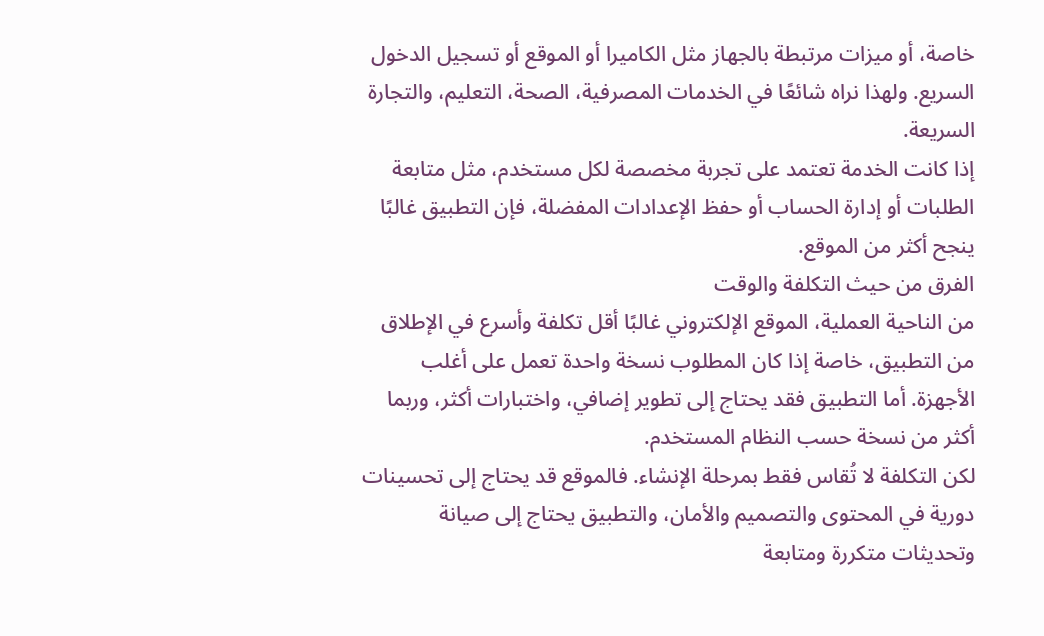خاصة، أو ميزات مرتبطة بالجهاز مثل الكاميرا أو الموقع أو تسجيل الدخول السريع. ولهذا نراه شائعًا في الخدمات المصرفية، الصحة، التعليم، والتجارة السريعة.
إذا كانت الخدمة تعتمد على تجربة مخصصة لكل مستخدم، مثل متابعة الطلبات أو إدارة الحساب أو حفظ الإعدادات المفضلة، فإن التطبيق غالبًا ينجح أكثر من الموقع.
الفرق من حيث التكلفة والوقت
من الناحية العملية، الموقع الإلكتروني غالبًا أقل تكلفة وأسرع في الإطلاق من التطبيق، خاصة إذا كان المطلوب نسخة واحدة تعمل على أغلب الأجهزة. أما التطبيق فقد يحتاج إلى تطوير إضافي، واختبارات أكثر، وربما أكثر من نسخة حسب النظام المستخدم.
لكن التكلفة لا تُقاس فقط بمرحلة الإنشاء. فالموقع قد يحتاج إلى تحسينات دورية في المحتوى والتصميم والأمان، والتطبيق يحتاج إلى صيانة وتحديثات متكررة ومتابعة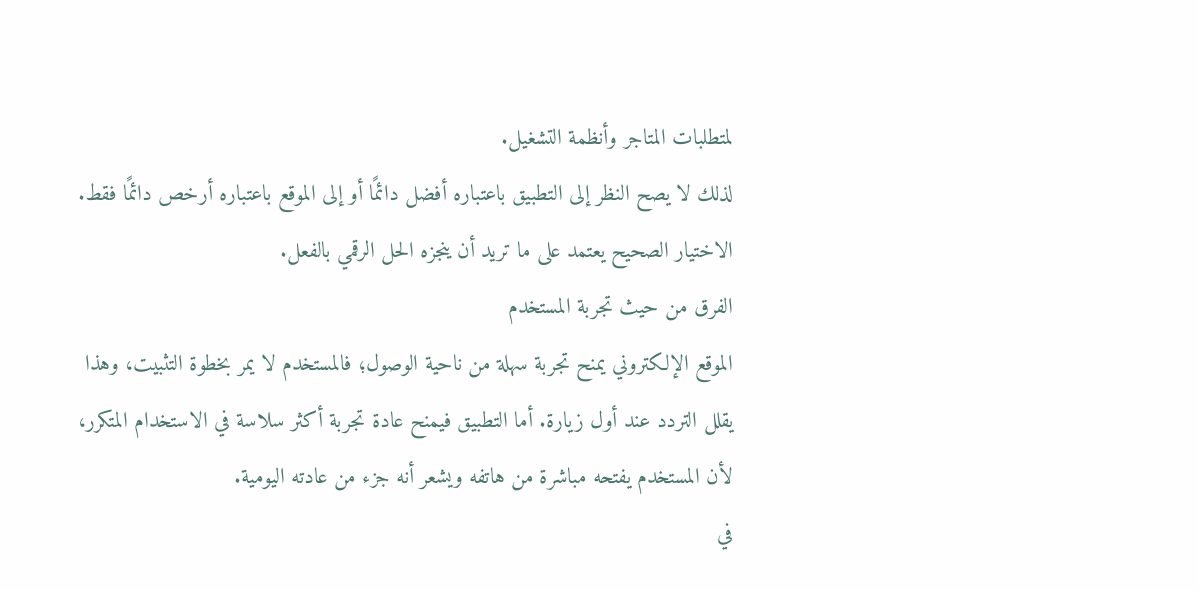لمتطلبات المتاجر وأنظمة التشغيل.
لذلك لا يصح النظر إلى التطبيق باعتباره أفضل دائمًا أو إلى الموقع باعتباره أرخص دائمًا فقط. الاختيار الصحيح يعتمد على ما تريد أن ينجزه الحل الرقمي بالفعل.
الفرق من حيث تجربة المستخدم
الموقع الإلكتروني يمنح تجربة سهلة من ناحية الوصول؛ فالمستخدم لا يمر بخطوة التثبيت، وهذا يقلل التردد عند أول زيارة. أما التطبيق فيمنح عادة تجربة أكثر سلاسة في الاستخدام المتكرر، لأن المستخدم يفتحه مباشرة من هاتفه ويشعر أنه جزء من عادته اليومية.
في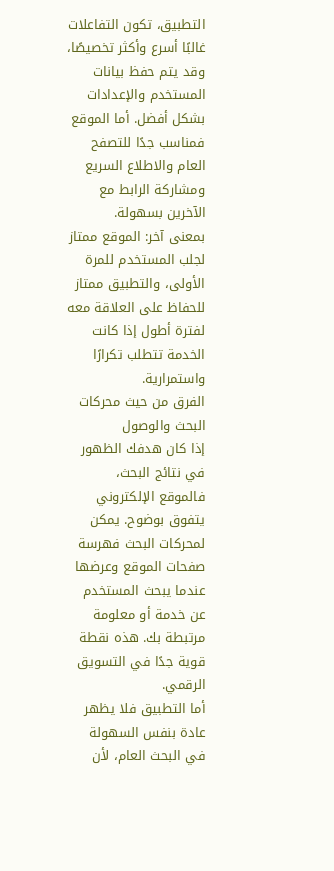التطبيق، تكون التفاعلات غالبًا أسرع وأكثر تخصيصًا، وقد يتم حفظ بيانات المستخدم والإعدادات بشكل أفضل. أما الموقع فمناسب جدًا للتصفح العام والاطلاع السريع ومشاركة الرابط مع الآخرين بسهولة.
بمعنى آخر: الموقع ممتاز لجلب المستخدم للمرة الأولى، والتطبيق ممتاز للحفاظ على العلاقة معه لفترة أطول إذا كانت الخدمة تتطلب تكرارًا واستمرارية.
الفرق من حيث محركات البحث والوصول
إذا كان هدفك الظهور في نتائج البحث، فالموقع الإلكتروني يتفوق بوضوح. يمكن لمحركات البحث فهرسة صفحات الموقع وعرضها عندما يبحث المستخدم عن خدمة أو معلومة مرتبطة بك. هذه نقطة قوية جدًا في التسويق الرقمي.
أما التطبيق فلا يظهر عادة بنفس السهولة في البحث العام، لأن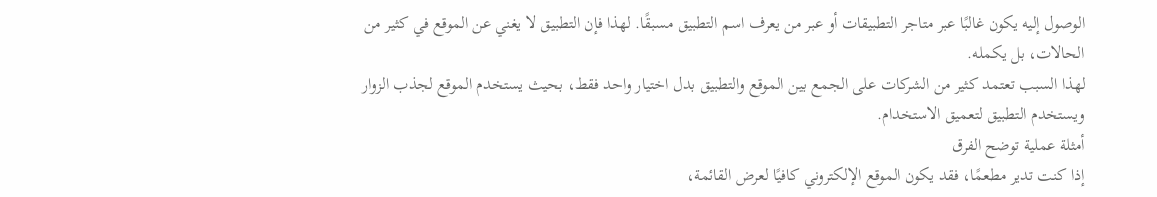الوصول إليه يكون غالبًا عبر متاجر التطبيقات أو عبر من يعرف اسم التطبيق مسبقًا. لهذا فإن التطبيق لا يغني عن الموقع في كثير من الحالات، بل يكمله.
لهذا السبب تعتمد كثير من الشركات على الجمع بين الموقع والتطبيق بدل اختيار واحد فقط، بحيث يستخدم الموقع لجذب الزوار ويستخدم التطبيق لتعميق الاستخدام.
أمثلة عملية توضح الفرق
إذا كنت تدير مطعمًا، فقد يكون الموقع الإلكتروني كافيًا لعرض القائمة،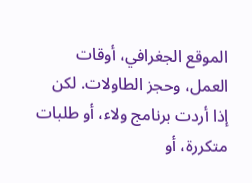الموقع الجغرافي، أوقات العمل، وحجز الطاولات. لكن إذا أردت برنامج ولاء، أو طلبات متكررة، أو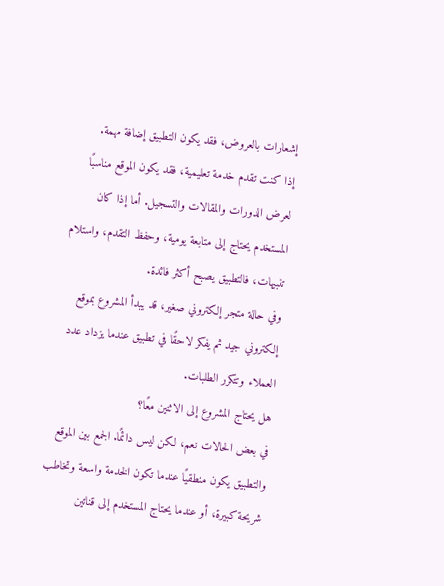إشعارات بالعروض، فقد يكون التطبيق إضافة مهمة.
إذا كنت تقدم خدمة تعليمية، فقد يكون الموقع مناسبًا لعرض الدورات والمقالات والتسجيل. أما إذا كان المستخدم يحتاج إلى متابعة يومية، وحفظ التقدم، واستلام تنبيهات، فالتطبيق يصبح أكثر فائدة.
وفي حالة متجر إلكتروني صغير، قد يبدأ المشروع بموقع إلكتروني جيد ثم يفكر لاحقًا في تطبيق عندما يزداد عدد العملاء وتتكرر الطلبات.
هل يحتاج المشروع إلى الاثنين معًا؟
في بعض الحالات نعم، لكن ليس دائمًا. الجمع بين الموقع والتطبيق يكون منطقيًا عندما تكون الخدمة واسعة وتخاطب شريحة كبيرة، أو عندما يحتاج المستخدم إلى قناتين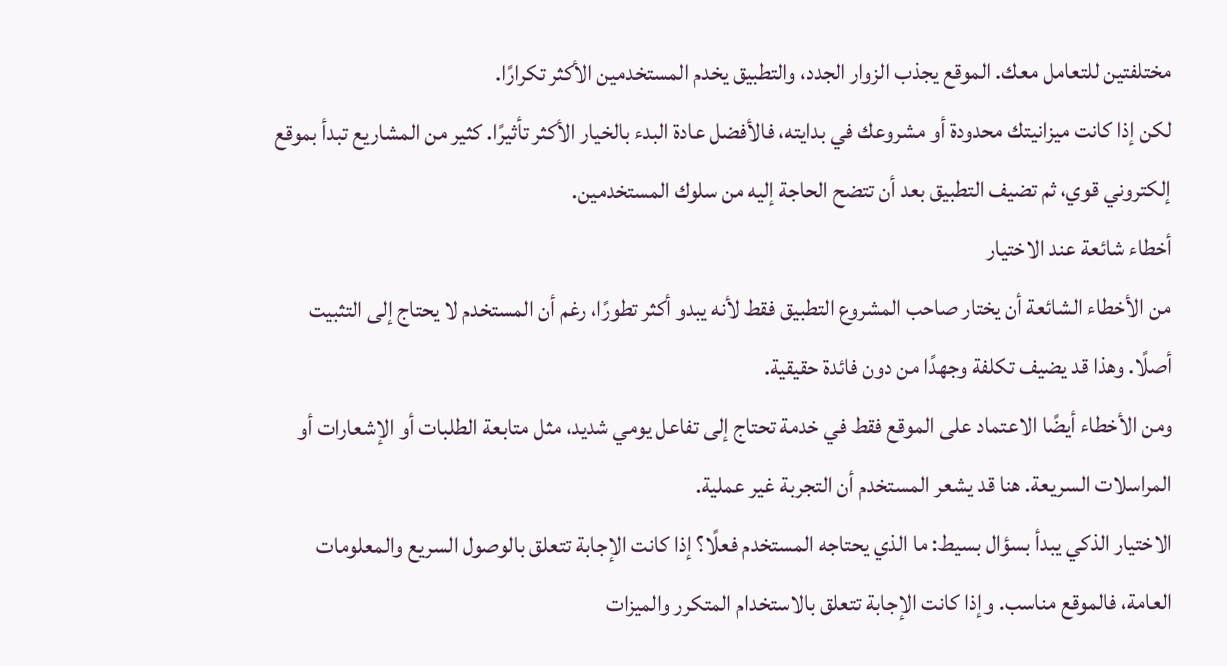مختلفتين للتعامل معك. الموقع يجذب الزوار الجدد، والتطبيق يخدم المستخدمين الأكثر تكرارًا.
لكن إذا كانت ميزانيتك محدودة أو مشروعك في بدايته، فالأفضل عادة البدء بالخيار الأكثر تأثيرًا. كثير من المشاريع تبدأ بموقع إلكتروني قوي، ثم تضيف التطبيق بعد أن تتضح الحاجة إليه من سلوك المستخدمين.
أخطاء شائعة عند الاختيار
من الأخطاء الشائعة أن يختار صاحب المشروع التطبيق فقط لأنه يبدو أكثر تطورًا، رغم أن المستخدم لا يحتاج إلى التثبيت أصلًا. وهذا قد يضيف تكلفة وجهدًا من دون فائدة حقيقية.
ومن الأخطاء أيضًا الاعتماد على الموقع فقط في خدمة تحتاج إلى تفاعل يومي شديد، مثل متابعة الطلبات أو الإشعارات أو المراسلات السريعة. هنا قد يشعر المستخدم أن التجربة غير عملية.
الاختيار الذكي يبدأ بسؤال بسيط: ما الذي يحتاجه المستخدم فعلًا؟ إذا كانت الإجابة تتعلق بالوصول السريع والمعلومات العامة، فالموقع مناسب. وإذا كانت الإجابة تتعلق بالاستخدام المتكرر والميزات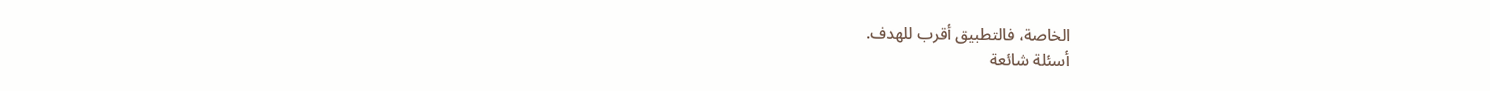الخاصة، فالتطبيق أقرب للهدف.
أسئلة شائعة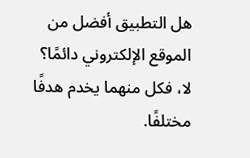هل التطبيق أفضل من الموقع الإلكتروني دائمًا؟
لا، فكل منهما يخدم هدفًا مختلفًا.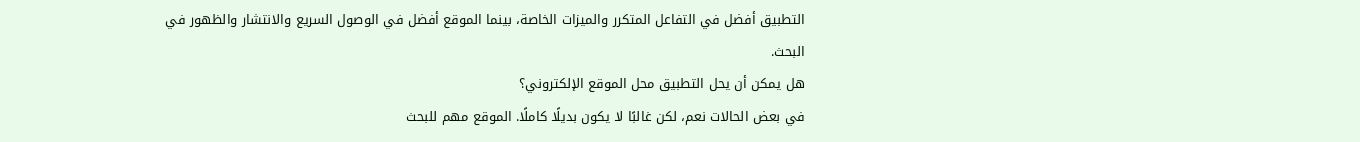التطبيق أفضل في التفاعل المتكرر والميزات الخاصة، بينما الموقع أفضل في الوصول السريع والانتشار والظهور في البحث.
هل يمكن أن يحل التطبيق محل الموقع الإلكتروني؟
في بعض الحالات نعم، لكن غالبًا لا يكون بديلًا كاملًا. الموقع مهم للبحث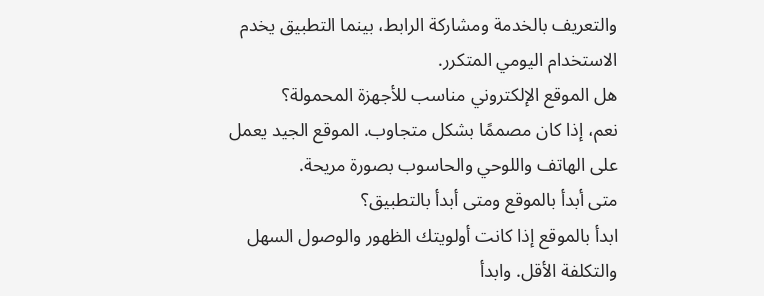والتعريف بالخدمة ومشاركة الرابط، بينما التطبيق يخدم الاستخدام اليومي المتكرر.
هل الموقع الإلكتروني مناسب للأجهزة المحمولة؟
نعم، إذا كان مصممًا بشكل متجاوب. الموقع الجيد يعمل على الهاتف واللوحي والحاسوب بصورة مريحة.
متى أبدأ بالموقع ومتى أبدأ بالتطبيق؟
ابدأ بالموقع إذا كانت أولويتك الظهور والوصول السهل والتكلفة الأقل. وابدأ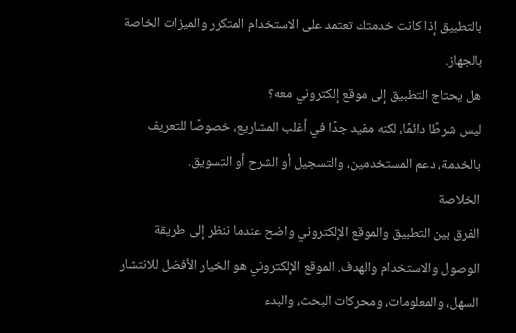بالتطبيق إذا كانت خدمتك تعتمد على الاستخدام المتكرر والميزات الخاصة بالجهاز.
هل يحتاج التطبيق إلى موقع إلكتروني معه؟
ليس شرطًا دائمًا، لكنه مفيد جدًا في أغلب المشاريع، خصوصًا للتعريف بالخدمة، دعم المستخدمين، والتسجيل أو الشرح أو التسويق.
الخلاصة
الفرق بين التطبيق والموقع الإلكتروني واضح عندما ننظر إلى طريقة الوصول والاستخدام والهدف. الموقع الإلكتروني هو الخيار الأفضل للانتشار السهل، والمعلومات، ومحركات البحث، والبدء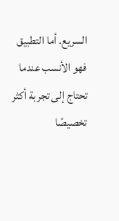السريع. أما التطبيق فهو الأنسب عندما تحتاج إلى تجربة أكثر تخصيصًا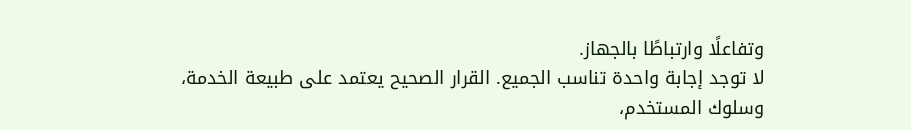وتفاعلًا وارتباطًا بالجهاز.
لا توجد إجابة واحدة تناسب الجميع. القرار الصحيح يعتمد على طبيعة الخدمة، وسلوك المستخدم،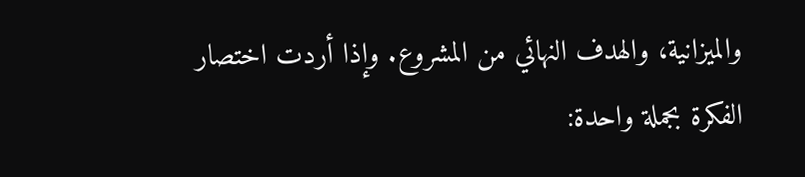والميزانية، والهدف النهائي من المشروع. وإذا أردت اختصار الفكرة بجملة واحدة: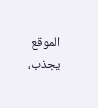الموقع يجذب،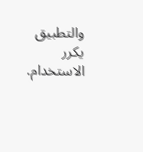والتطبيق يكرر الاستخدام.